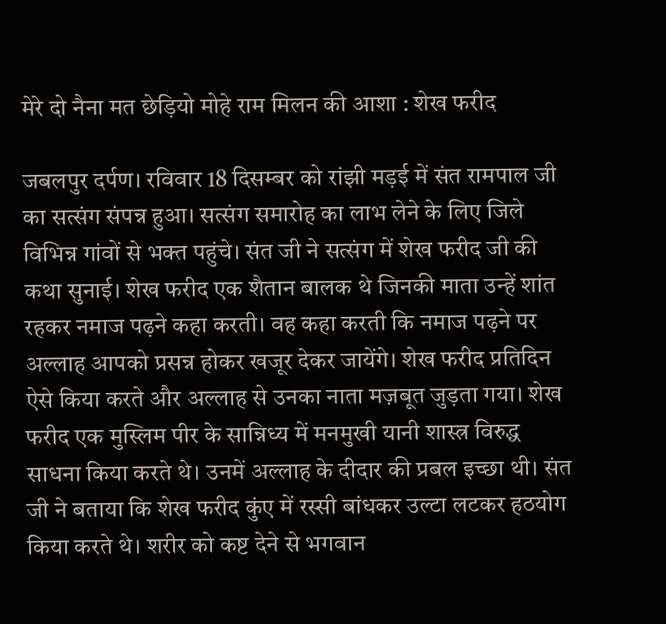मेरे दो नैना मत छेड़ियो मोहे राम मिलन की आशा : शेख फरीद

जबलपुर दर्पण। रविवार 18 दिसम्बर को रांझी मड़ई में संत रामपाल जी का सत्संग संपन्न हुआ। सत्संग समारोह का लाभ लेने के लिए जिले विभिन्न गांवों से भक्त पहुंचे। संत जी ने सत्संग में शेख फरीद जी की कथा सुनाई। शेख फरीद एक शैतान बालक थे जिनकी माता उन्हें शांत रहकर नमाज पढ़ने कहा करती। वह कहा करती कि नमाज पढ़ने पर अल्लाह आपको प्रसन्न होकर खजूर देकर जायेंगे। शेख फरीद प्रतिदिन ऐसे किया करते और अल्लाह से उनका नाता मज़बूत जुड़ता गया। शेख फरीद एक मुस्लिम पीर के सान्निध्य में मनमुखी यानी शास्त्र विरुद्ध साधना किया करते थे। उनमें अल्लाह के दीदार की प्रबल इच्छा थी। संत जी ने बताया कि शेख फरीद कुंए में रस्सी बांधकर उल्टा लटकर हठयोग किया करते थे। शरीर को कष्ट देने से भगवान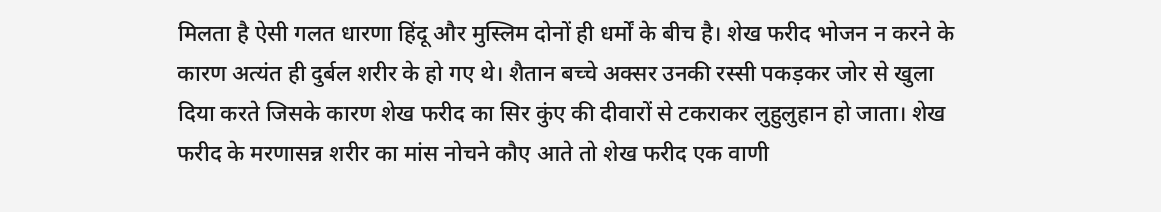मिलता है ऐसी गलत धारणा हिंदू और मुस्लिम दोनों ही धर्मों के बीच है। शेख फरीद भोजन न करने के कारण अत्यंत ही दुर्बल शरीर के हो गए थे। शैतान बच्चे अक्सर उनकी रस्सी पकड़कर जोर से खुला दिया करते जिसके कारण शेख फरीद का सिर कुंए की दीवारों से टकराकर लुहुलुहान हो जाता। शेख फरीद के मरणासन्न शरीर का मांस नोचने कौए आते तो शेख फरीद एक वाणी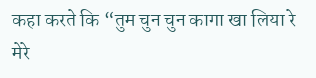कहा करते कि “तुम चुन चुन कागा खा लिया रे मेरे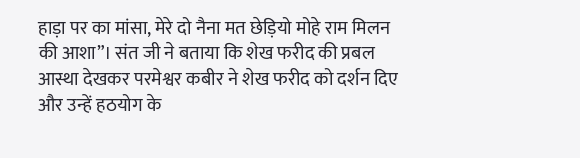हाड़ा पर का मांसा, मेरे दो नैना मत छेड़ियो मोहे राम मिलन की आशा”। संत जी ने बताया कि शेख फरीद की प्रबल आस्था देखकर परमेश्वर कबीर ने शेख फरीद को दर्शन दिए और उन्हें हठयोग के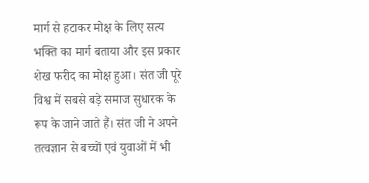मार्ग से हटाकर मोक्ष के लिए सत्य भक्ति का मार्ग बताया और इस प्रकार शेख फरीद का मोक्ष हुआ। संत जी पूरे विश्व में सबसे बड़े समाज सुधारक के रूप के जाने जाते हैं। संत जी ने अपने तत्वज्ञान से बच्चों एवं युवाओं में भी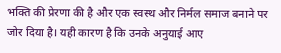भक्ति की प्रेरणा की है और एक स्वस्थ और निर्मल समाज बनाने पर जोर दिया है। यही कारण है कि उनके अनुयाई आए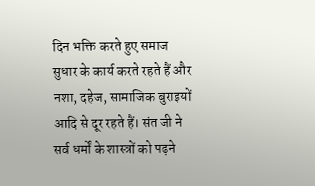दिन भक्ति करते हुए समाज सुधार के कार्य करते रहते हैं और नशा, दहेज, सामाजिक बुराइयों आदि से दूर रहते हैं। संत जी ने सर्व धर्मों के शास्त्रों को पढ़ने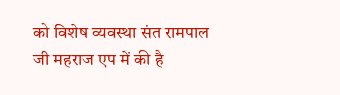को विशेष व्यवस्था संत रामपाल जी महराज एप में की है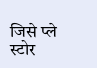जिसे प्ले स्टोर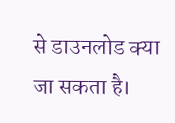से डाउनलोड क्या जा सकता है।